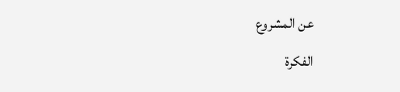عن المشروع
الفكرة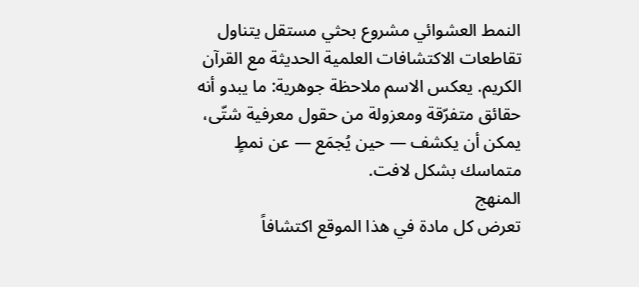النمط العشوائي مشروع بحثي مستقل يتناول تقاطعات الاكتشافات العلمية الحديثة مع القرآن الكريم. يعكس الاسم ملاحظة جوهرية: ما يبدو أنه حقائق متفرّقة ومعزولة من حقول معرفية شتّى، يمكن أن يكشف — حين يُجمَع — عن نمطٍ متماسك بشكل لافت.
المنهج
تعرض كل مادة في هذا الموقع اكتشافاً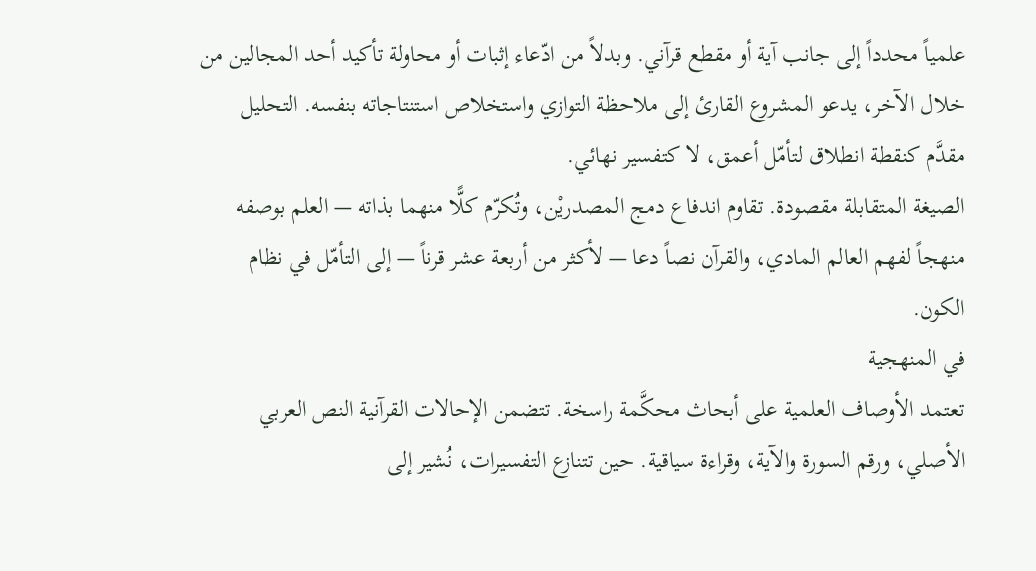علمياً محدداً إلى جانب آية أو مقطع قرآني. وبدلاً من ادّعاء إثبات أو محاولة تأكيد أحد المجالين من خلال الآخر، يدعو المشروع القارئ إلى ملاحظة التوازي واستخلاص استنتاجاته بنفسه. التحليل مقدَّم كنقطة انطلاق لتأمّل أعمق، لا كتفسير نهائي.
الصيغة المتقابلة مقصودة. تقاوم اندفاع دمج المصدريْن، وتُكرّم كلًّا منهما بذاته — العلم بوصفه منهجاً لفهم العالم المادي، والقرآن نصاً دعا — لأكثر من أربعة عشر قرناً — إلى التأمّل في نظام الكون.
في المنهجية
تعتمد الأوصاف العلمية على أبحاث محكَّمة راسخة. تتضمن الإحالات القرآنية النص العربي الأصلي، ورقم السورة والآية، وقراءة سياقية. حين تتنازع التفسيرات، نُشير إلى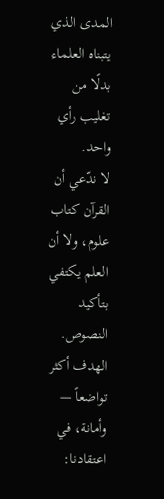المدى الذي يتبناه العلماء بدلًا من تغليب رأي واحد.
لا ندّعي أن القرآن كتاب علوم، ولا أن العلم يكتفي بتأكيد النصوص. الهدف أكثر تواضعاً — وأمانة، في اعتقادنا: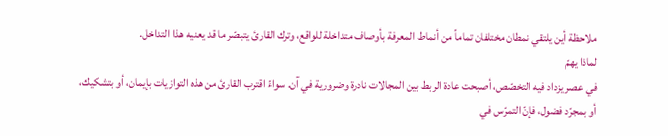ملاحظة أين يلتقي نمطان مختلفان تماماً من أنماط المعرفة بأوصاف متداخلة للواقع، وترك القارئ يتبصّر ما قد يعنيه هذا التداخل.
لماذا يهمّ
في عصر يزداد فيه التخصّص، أصبحت عادة الربط بين المجالات نادرة وضرورية في آن. سواءً اقترب القارئ من هذه التوازيات بإيمان، أو بتشكيك، أو بمجرّد فضول، فإنّ التمرّس في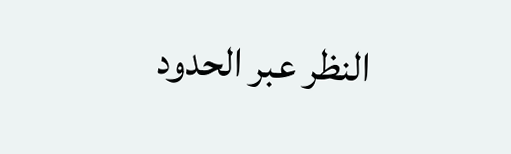النظر عبر الحدود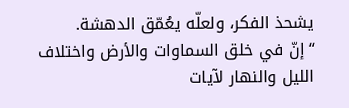يشحذ الفكر، ولعلّه يعُمّق الدهشة.
“إنّ في خلق السماوات والأرض واختلاف الليل والنهار لآيات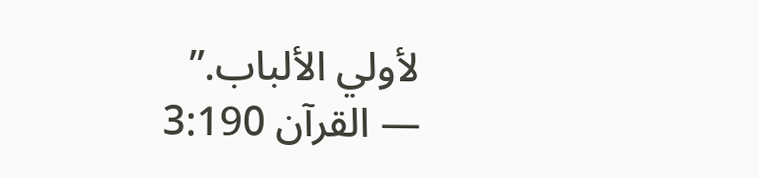لأولي الألباب.”
— القرآن 3:190